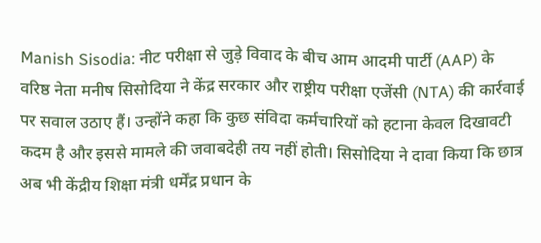Manish Sisodia: नीट परीक्षा से जुड़े विवाद के बीच आम आदमी पार्टी (AAP) के वरिष्ठ नेता मनीष सिसोदिया ने केंद्र सरकार और राष्ट्रीय परीक्षा एजेंसी (NTA) की कार्रवाई पर सवाल उठाए हैं। उन्होंने कहा कि कुछ संविदा कर्मचारियों को हटाना केवल दिखावटी कदम है और इससे मामले की जवाबदेही तय नहीं होती। सिसोदिया ने दावा किया कि छात्र अब भी केंद्रीय शिक्षा मंत्री धर्मेंद्र प्रधान के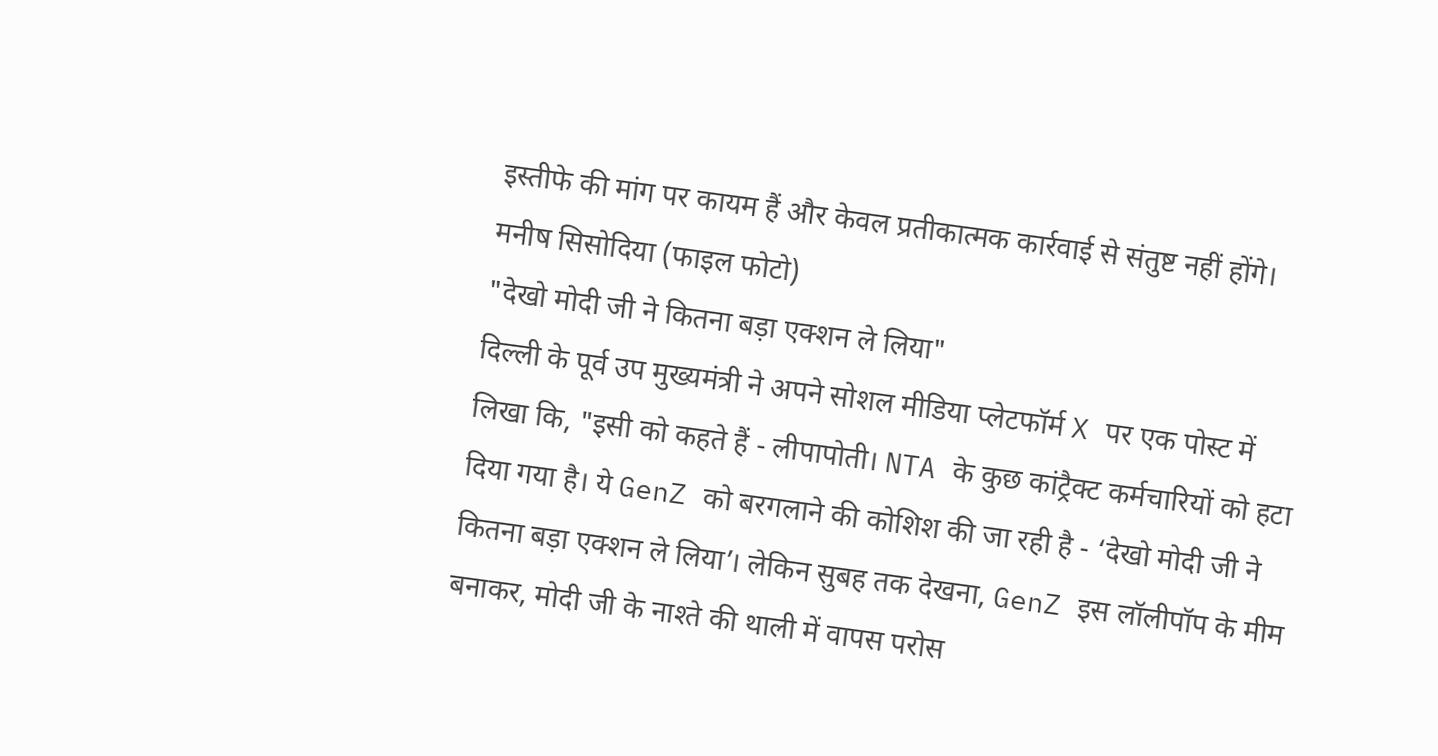इस्तीफे की मांग पर कायम हैं और केवल प्रतीकात्मक कार्रवाई से संतुष्ट नहीं होंगे।
मनीष सिसोदिया (फाइल फोटो)
"देखो मोदी जी ने कितना बड़ा एक्शन ले लिया"
दिल्ली के पूर्व उप मुख्यमंत्री ने अपने सोशल मीडिया प्लेटफॉर्म X पर एक पोस्ट में लिखा कि, "इसी को कहते हैं - लीपापोती। NTA के कुछ कांट्रैक्ट कर्मचारियों को हटा दिया गया है। ये GenZ को बरगलाने की कोशिश की जा रही है - ‘देखो मोदी जी ने कितना बड़ा एक्शन ले लिया’। लेकिन सुबह तक देखना, GenZ इस लॉलीपॉप के मीम बनाकर, मोदी जी के नाश्ते की थाली में वापस परोस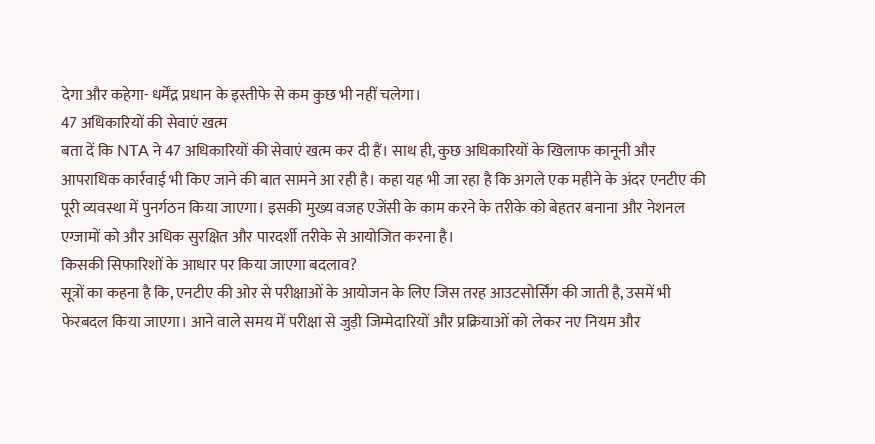देगा और कहेगा- धर्मेंद्र प्रधान के इस्तीफे से कम कुछ भी नहीं चलेगा।
47 अधिकारियों की सेवाएं खत्म
बता दें कि NTA ने 47 अधिकारियों की सेवाएं खत्म कर दी हैं। साथ ही, कुछ अधिकारियों के खिलाफ कानूनी और आपराधिक कार्रवाई भी किए जाने की बात सामने आ रही है। कहा यह भी जा रहा है कि अगले एक महीने के अंदर एनटीए की पूरी व्यवस्था में पुनर्गठन किया जाएगा। इसकी मुख्य वजह एजेंसी के काम करने के तरीके को बेहतर बनाना और नेशनल एग्जामों को और अधिक सुरक्षित और पारदर्शी तरीके से आयोजित करना है।
किसकी सिफारिशों के आधार पर किया जाएगा बदलाव?
सूत्रों का कहना है कि, एनटीए की ओर से परीक्षाओं के आयोजन के लिए जिस तरह आउटसोर्सिंग की जाती है, उसमें भी फेरबदल किया जाएगा। आने वाले समय में परीक्षा से जुड़ी जिम्मेदारियों और प्रक्रियाओं को लेकर नए नियम और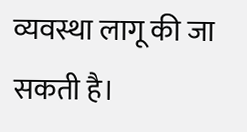व्यवस्था लागू की जा सकती है।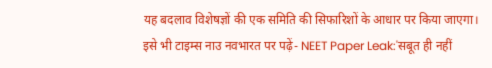यह बदलाव विशेषज्ञों की एक समिति की सिफारिशों के आधार पर किया जाएगा।
इसे भी टाइम्स नाउ नवभारत पर पढ़ें- NEET Paper Leak:'सबूत ही नहीं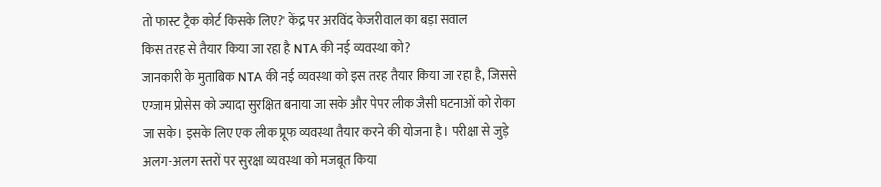तो फास्ट ट्रैक कोर्ट किसके लिए?' केंद्र पर अरविंद केजरीवाल का बड़ा सवाल
किस तरह से तैयार किया जा रहा है NTA की नई व्यवस्था को?
जानकारी के मुताबिक NTA की नई व्यवस्था को इस तरह तैयार किया जा रहा है, जिससे एग्जाम प्रोसेस को ज्यादा सुरक्षित बनाया जा सके और पेपर लीक जैसी घटनाओं को रोका जा सके। इसके लिए एक लीक प्रूफ व्यवस्था तैयार करने की योजना है। परीक्षा से जुड़े अलग-अलग स्तरों पर सुरक्षा व्यवस्था को मजबूत किया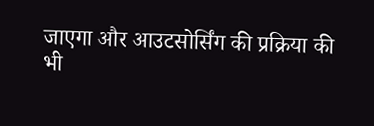जाएगा और आउटसोर्सिंग की प्रक्रिया की भी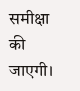समीक्षा की जाएगी।